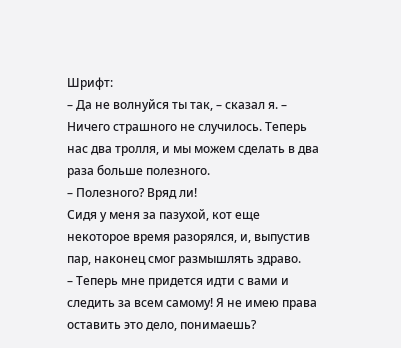Шрифт:
– Да не волнуйся ты так, – сказал я. – Ничего страшного не случилось. Теперь нас два тролля, и мы можем сделать в два раза больше полезного.
– Полезного? Вряд ли!
Сидя у меня за пазухой, кот еще некоторое время разорялся, и, выпустив пар, наконец смог размышлять здраво.
– Теперь мне придется идти с вами и следить за всем самому! Я не имею права оставить это дело, понимаешь?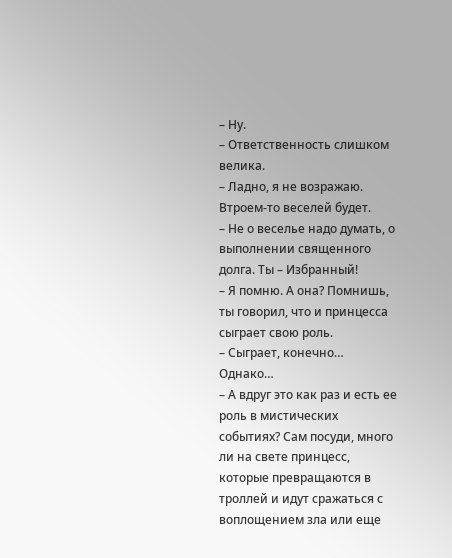– Ну.
– Ответственность слишком велика.
– Ладно, я не возражаю. Втроем-то веселей будет.
– Не о веселье надо думать, о выполнении священного долга. Ты – Избранный!
– Я помню. А она? Помнишь, ты говорил, что и принцесса сыграет свою роль.
– Сыграет, конечно… Однако…
– А вдруг это как раз и есть ее роль в мистических событиях? Сам посуди, много ли на свете принцесс, которые превращаются в троллей и идут сражаться с воплощением зла или еще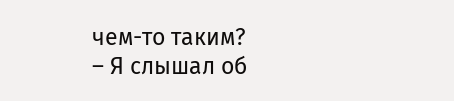чем-то таким?
– Я слышал об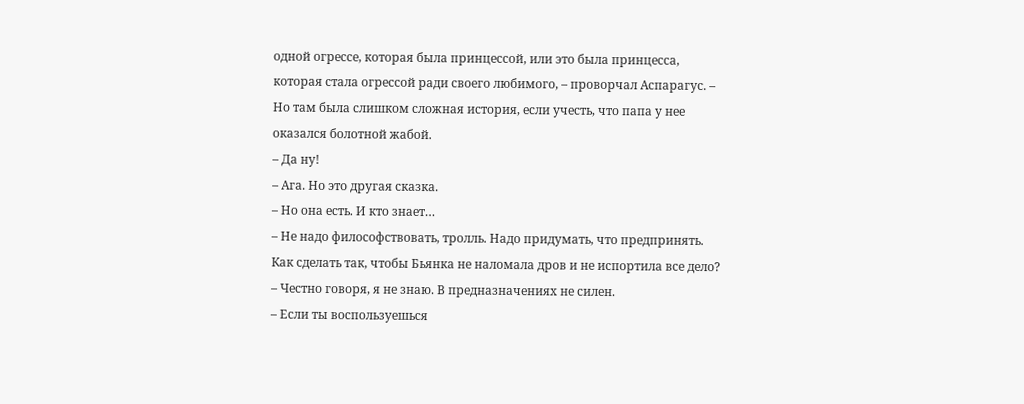одной огрессе, которая была принцессой, или это была принцесса, которая стала огрессой ради своего любимого, – проворчал Аспарагус. – Но там была слишком сложная история, если учесть, что папа у нее оказался болотной жабой.
– Да ну!
– Ага. Но это другая сказка.
– Но она есть. И кто знает…
– Не надо философствовать, тролль. Надо придумать, что предпринять. Как сделать так, чтобы Бьянка не наломала дров и не испортила все дело?
– Честно говоря, я не знаю. В предназначениях не силен.
– Если ты воспользуешься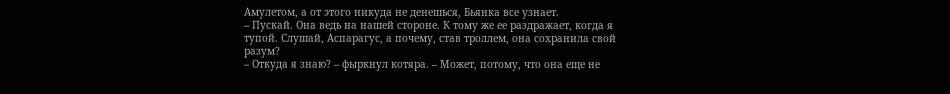Амулетом, а от этого никуда не денешься, Бьянка все узнает.
– Пускай. Она ведь на нашей стороне. К тому же ее раздражает, когда я тупой. Слушай, Аспарагус, а почему, став троллем, она сохранила свой разум?
– Откуда я знаю? – фыркнул котяра. – Может, потому, что она еще не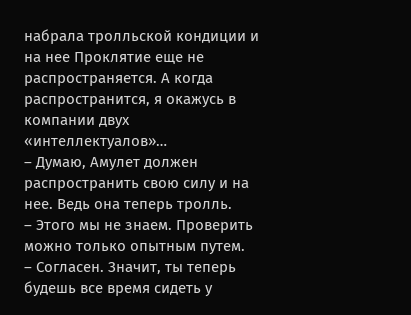набрала тролльской кондиции и на нее Проклятие еще не распространяется. А когда распространится, я окажусь в компании двух «интеллектуалов»…
– Думаю, Амулет должен распространить свою силу и на нее. Ведь она теперь тролль.
– Этого мы не знаем. Проверить можно только опытным путем.
– Согласен. Значит, ты теперь будешь все время сидеть у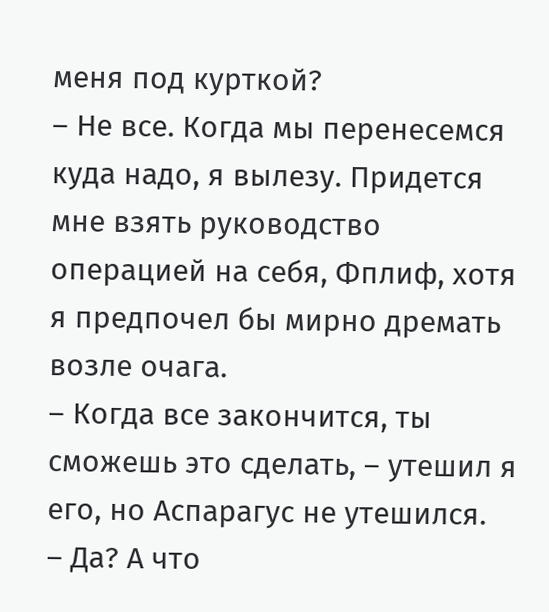меня под курткой?
– Не все. Когда мы перенесемся куда надо, я вылезу. Придется мне взять руководство операцией на себя, Фплиф, хотя я предпочел бы мирно дремать возле очага.
– Когда все закончится, ты сможешь это сделать, – утешил я его, но Аспарагус не утешился.
– Да? А что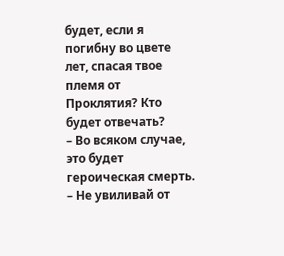будет, если я погибну во цвете лет, спасая твое племя от Проклятия? Кто будет отвечать?
– Во всяком случае, это будет героическая смерть.
– Не увиливай от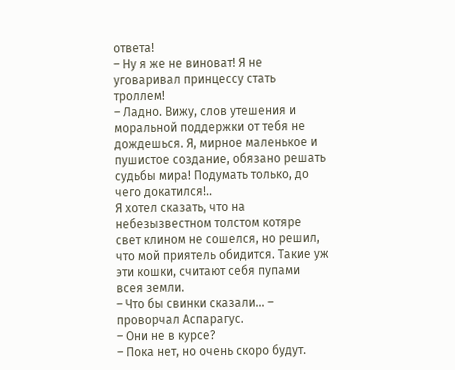ответа!
– Ну я же не виноват! Я не уговаривал принцессу стать троллем!
– Ладно. Вижу, слов утешения и моральной поддержки от тебя не дождешься. Я, мирное маленькое и пушистое создание, обязано решать судьбы мира! Подумать только, до чего докатился!..
Я хотел сказать, что на небезызвестном толстом котяре свет клином не сошелся, но решил, что мой приятель обидится. Такие уж эти кошки, считают себя пупами всея земли.
– Что бы свинки сказали… – проворчал Аспарагус.
– Они не в курсе?
– Пока нет, но очень скоро будут.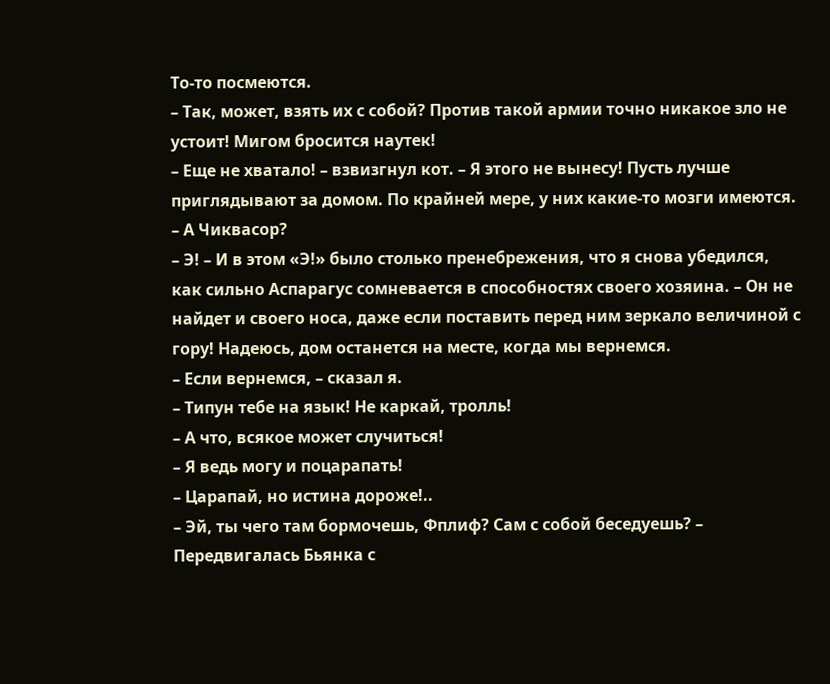То-то посмеются.
– Так, может, взять их с собой? Против такой армии точно никакое зло не устоит! Мигом бросится наутек!
– Еще не хватало! – взвизгнул кот. – Я этого не вынесу! Пусть лучше приглядывают за домом. По крайней мере, у них какие-то мозги имеются.
– А Чиквасор?
– Э! – И в этом «Э!» было столько пренебрежения, что я снова убедился, как сильно Аспарагус сомневается в способностях своего хозяина. – Он не найдет и своего носа, даже если поставить перед ним зеркало величиной с гору! Надеюсь, дом останется на месте, когда мы вернемся.
– Если вернемся, – сказал я.
– Типун тебе на язык! Не каркай, тролль!
– А что, всякое может случиться!
– Я ведь могу и поцарапать!
– Царапай, но истина дороже!..
– Эй, ты чего там бормочешь, Фплиф? Сам с собой беседуешь? – Передвигалась Бьянка с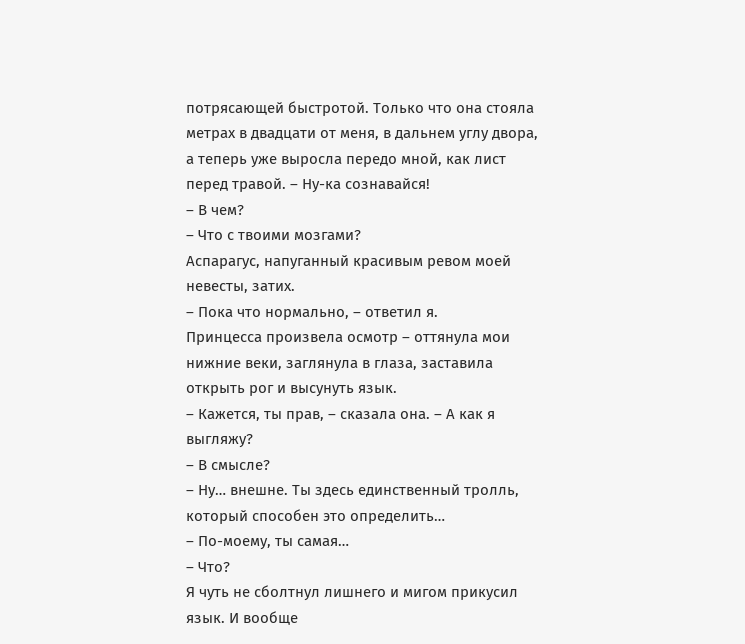потрясающей быстротой. Только что она стояла метрах в двадцати от меня, в дальнем углу двора, а теперь уже выросла передо мной, как лист перед травой. – Ну-ка сознавайся!
– В чем?
– Что с твоими мозгами?
Аспарагус, напуганный красивым ревом моей невесты, затих.
– Пока что нормально, – ответил я.
Принцесса произвела осмотр – оттянула мои нижние веки, заглянула в глаза, заставила открыть рог и высунуть язык.
– Кажется, ты прав, – сказала она. – А как я выгляжу?
– В смысле?
– Ну… внешне. Ты здесь единственный тролль, который способен это определить…
– По-моему, ты самая…
– Что?
Я чуть не сболтнул лишнего и мигом прикусил язык. И вообще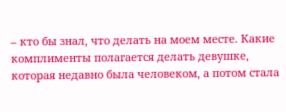– кто бы знал, что делать на моем месте. Какие комплименты полагается делать девушке, которая недавно была человеком, а потом стала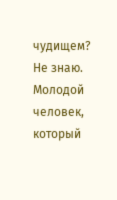чудищем? Не знаю. Молодой человек, который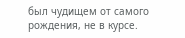был чудищем от самого рождения, не в курсе.